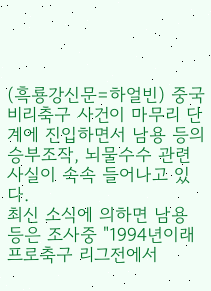(흑룡강신문=하얼빈) 중국 비리축구 사건이 마무리 단계에 진입하면서 남용 등의 승부조작, 뇌물수수 관련 사실이 속속 들어나고 있다.
최신 소식에 의하면 남용 등은 조사중 "1994년이래 프로축구 리그전에서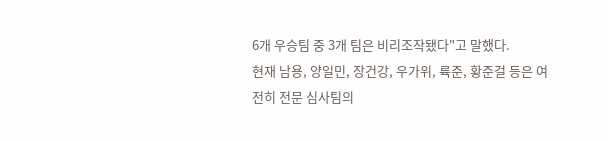6개 우승팀 중 3개 팀은 비리조작됐다"고 말했다.
현재 남용, 양일민, 장건강, 우가위, 륙준, 황준걸 등은 여전히 전문 심사팀의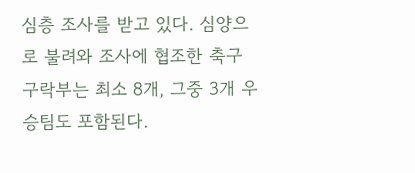심층 조사를 받고 있다. 심양으로 불려와 조사에 협조한 축구구락부는 최소 8개, 그중 3개 우승팀도 포함된다.